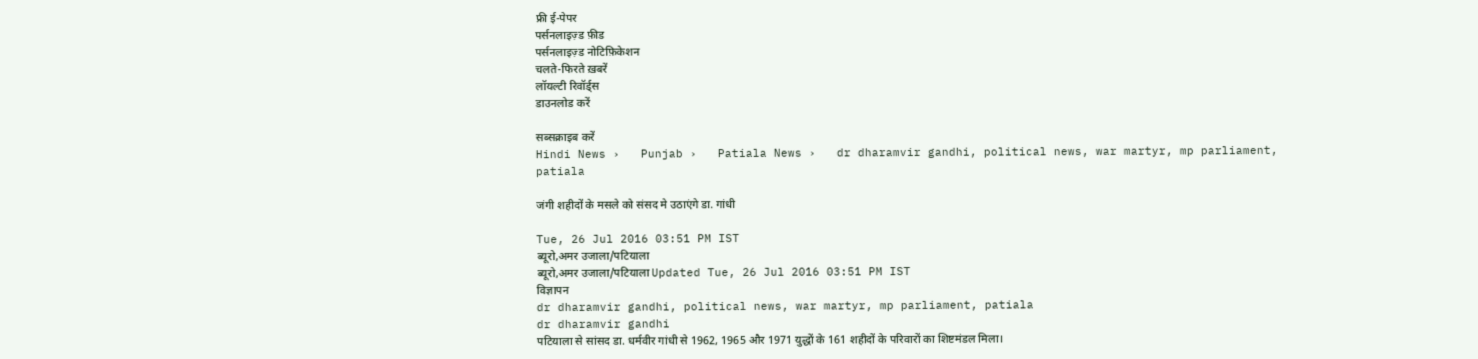फ्री ई-पेपर
पर्सनलाइज़्ड फ़ीड
पर्सनलाइज़्ड नोटिफ़िकेशन
चलते-फिरते ख़बरें
लॉयल्टी रिवॉर्ड्स
डाउनलोड करें

सब्सक्राइब करें
Hindi News ›   Punjab ›   Patiala News ›   dr dharamvir gandhi, political news, war martyr, mp parliament, patiala

जंगी शहीदों के मसले को संसद मे उठाएंगे डा. गांधी

Tue, 26 Jul 2016 03:51 PM IST
ब्यूरो,अमर उजाला/पटियाला
ब्यूरो,अमर उजाला/पटियाला Updated Tue, 26 Jul 2016 03:51 PM IST
विज्ञापन
dr dharamvir gandhi, political news, war martyr, mp parliament, patiala
dr dharamvir gandhi
पटियाला से सांसद डा. धर्मवीर गांधी से 1962, 1965 और 1971 युद्धों के 161 शहीदों के परिवारों का शिष्टमंडल मिला।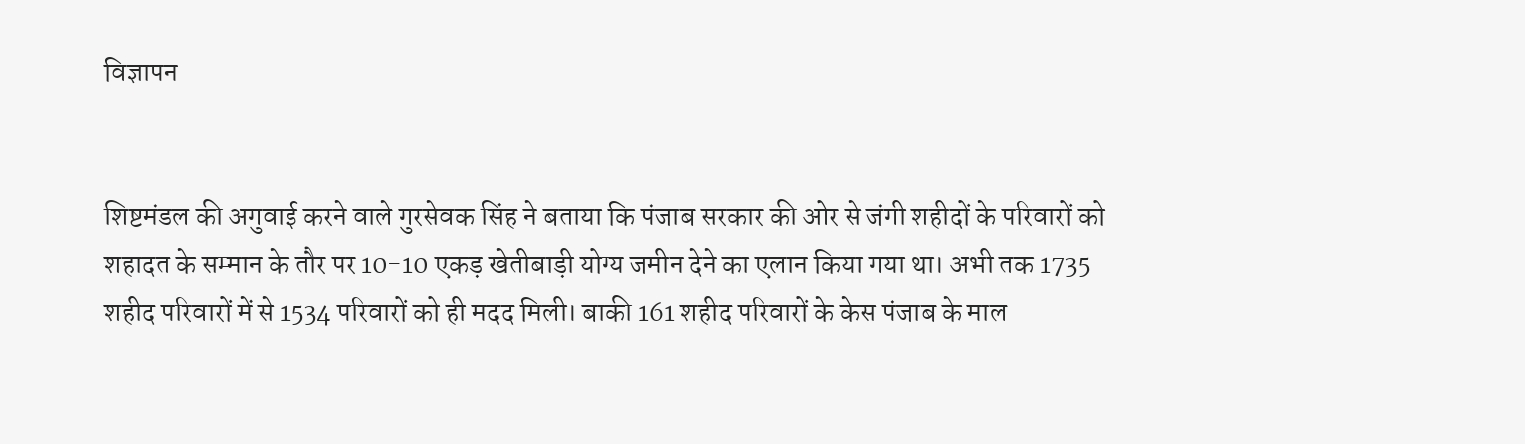विज्ञापन


शिष्टमंडल की अगुवाई करने वाले गुरसेवक सिंह ने बताया कि पंजाब सरकार की ओर से जंगी शहीदों के परिवारों को शहादत के सम्मान के तौर पर 10-10 एकड़ खेतीबाड़ी योग्य जमीन देने का एलान किया गया था। अभी तक 1735 शहीद परिवारों में से 1534 परिवारों को ही मदद मिली। बाकी 161 शहीद परिवारों के केस पंजाब के माल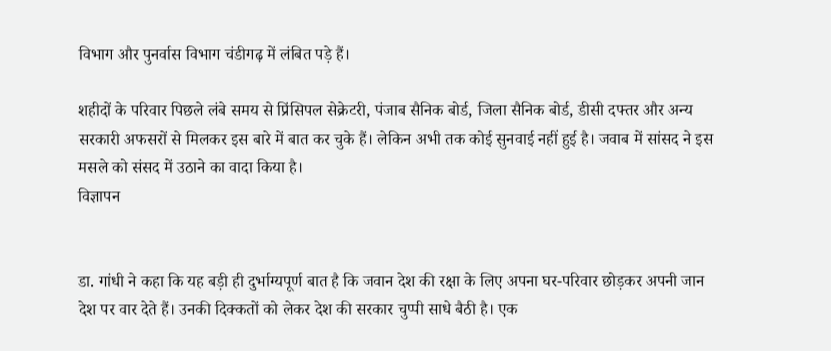विभाग और पुनर्वास विभाग चंडीगढ़ में लंबित पड़े हैं।

शहीदों के परिवार पिछले लंबे समय से प्रिंसिपल सेक्रेटरी, पंजाब सैनिक बोर्ड, जिला सैनिक बोर्ड, डीसी दफ्तर और अन्य सरकारी अफसरों से मिलकर इस बारे में बात कर चुके हैं। लेकिन अभी तक कोई सुनवाई नहीं हुई है। जवाब में सांसद ने इस मसले को संसद में उठाने का वादा किया है।
विज्ञापन


डा. गांधी ने कहा कि यह बड़ी ही दुर्भाग्यपूर्ण बात है कि जवान देश की रक्षा के लिए अपना घर-परिवार छोड़कर अपनी जान देश पर वार देते हैं। उनकी दिक्कतों को लेकर देश की सरकार चुप्पी साधे बैठी है। एक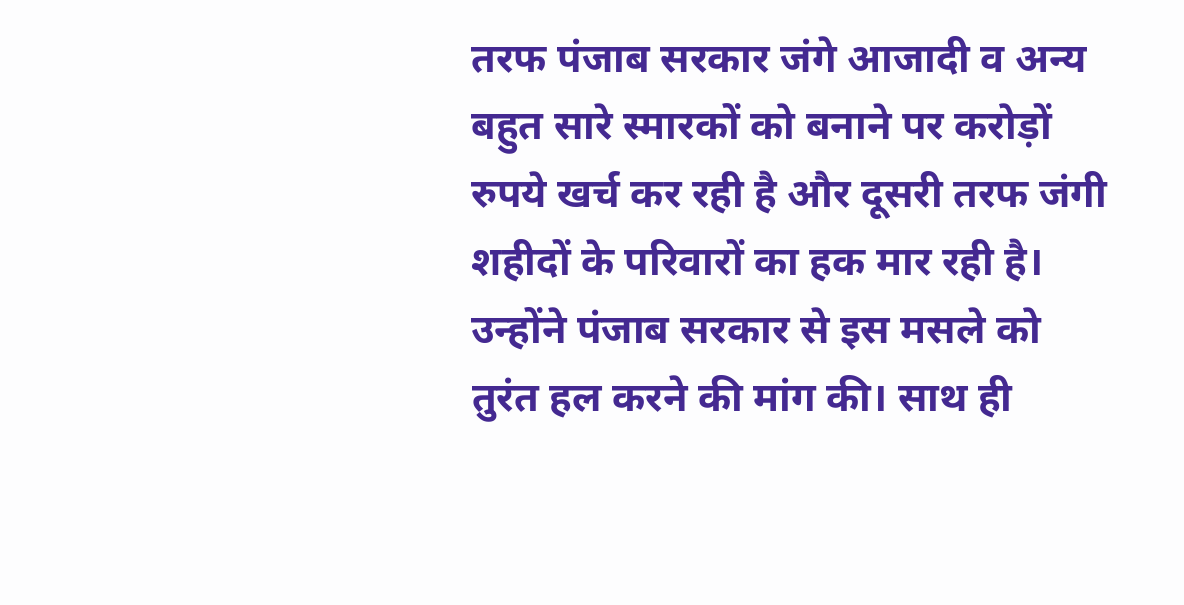तरफ पंजाब सरकार जंगे आजादी व अन्य बहुत सारे स्मारकों को बनाने पर करोड़ों रुपये खर्च कर रही है और दूसरी तरफ जंगी शहीदों के परिवारों का हक मार रही है। उन्होंने पंजाब सरकार से इस मसले को तुरंत हल करने की मांग की। साथ ही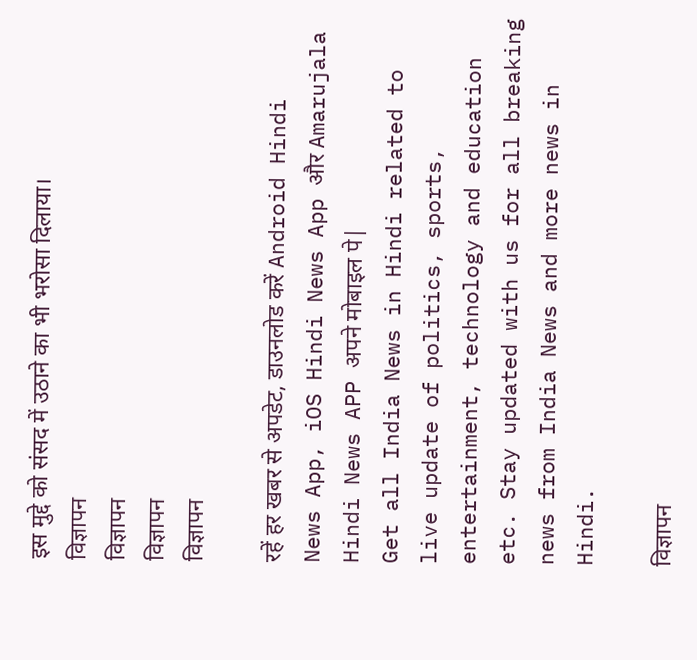इस मुद्दे को संसद में उठाने का भी भरोसा दिलाया।
विज्ञापन
विज्ञापन
विज्ञापन
विज्ञापन

रहें हर खबर से अपडेट, डाउनलोड करें Android Hindi News App, iOS Hindi News App और Amarujala Hindi News APP अपने मोबाइल पे|
Get all India News in Hindi related to live update of politics, sports, entertainment, technology and education etc. Stay updated with us for all breaking news from India News and more news in Hindi.

विज्ञापन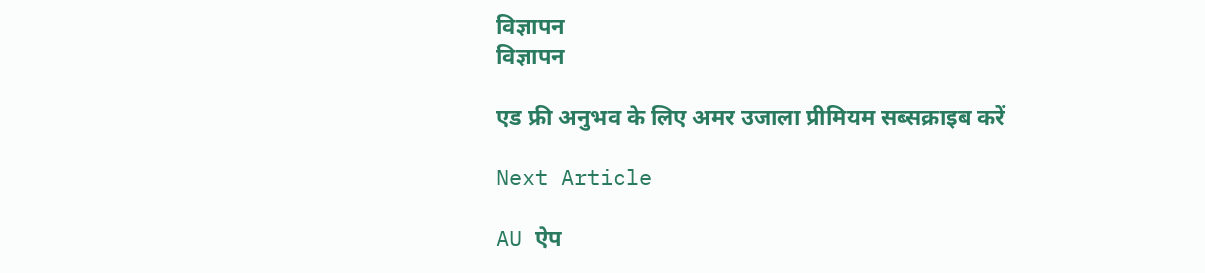विज्ञापन
विज्ञापन

एड फ्री अनुभव के लिए अमर उजाला प्रीमियम सब्सक्राइब करें

Next Article

AU ऐप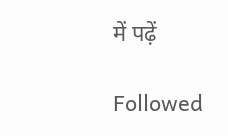में पढ़ें

Followed